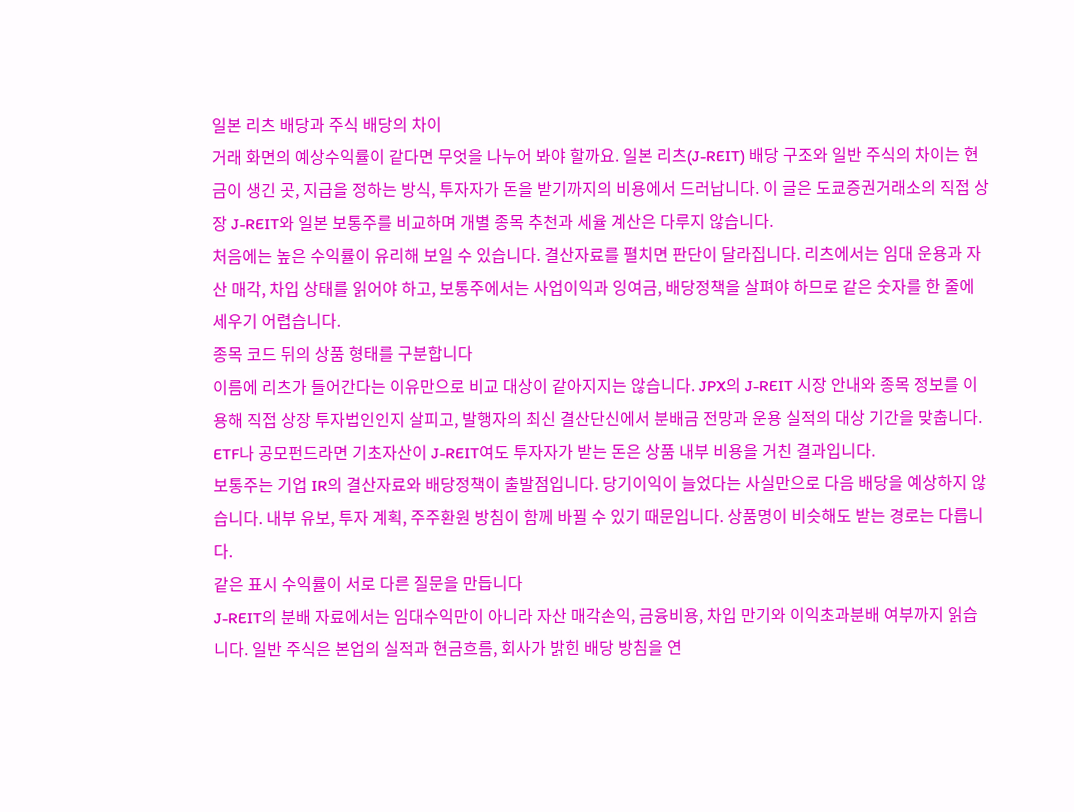일본 리츠 배당과 주식 배당의 차이
거래 화면의 예상수익률이 같다면 무엇을 나누어 봐야 할까요. 일본 리츠(J-REIT) 배당 구조와 일반 주식의 차이는 현금이 생긴 곳, 지급을 정하는 방식, 투자자가 돈을 받기까지의 비용에서 드러납니다. 이 글은 도쿄증권거래소의 직접 상장 J-REIT와 일본 보통주를 비교하며 개별 종목 추천과 세율 계산은 다루지 않습니다.
처음에는 높은 수익률이 유리해 보일 수 있습니다. 결산자료를 펼치면 판단이 달라집니다. 리츠에서는 임대 운용과 자산 매각, 차입 상태를 읽어야 하고, 보통주에서는 사업이익과 잉여금, 배당정책을 살펴야 하므로 같은 숫자를 한 줄에 세우기 어렵습니다.
종목 코드 뒤의 상품 형태를 구분합니다
이름에 리츠가 들어간다는 이유만으로 비교 대상이 같아지지는 않습니다. JPX의 J-REIT 시장 안내와 종목 정보를 이용해 직접 상장 투자법인인지 살피고, 발행자의 최신 결산단신에서 분배금 전망과 운용 실적의 대상 기간을 맞춥니다. ETF나 공모펀드라면 기초자산이 J-REIT여도 투자자가 받는 돈은 상품 내부 비용을 거친 결과입니다.
보통주는 기업 IR의 결산자료와 배당정책이 출발점입니다. 당기이익이 늘었다는 사실만으로 다음 배당을 예상하지 않습니다. 내부 유보, 투자 계획, 주주환원 방침이 함께 바뀔 수 있기 때문입니다. 상품명이 비슷해도 받는 경로는 다릅니다.
같은 표시 수익률이 서로 다른 질문을 만듭니다
J-REIT의 분배 자료에서는 임대수익만이 아니라 자산 매각손익, 금융비용, 차입 만기와 이익초과분배 여부까지 읽습니다. 일반 주식은 본업의 실적과 현금흐름, 회사가 밝힌 배당 방침을 연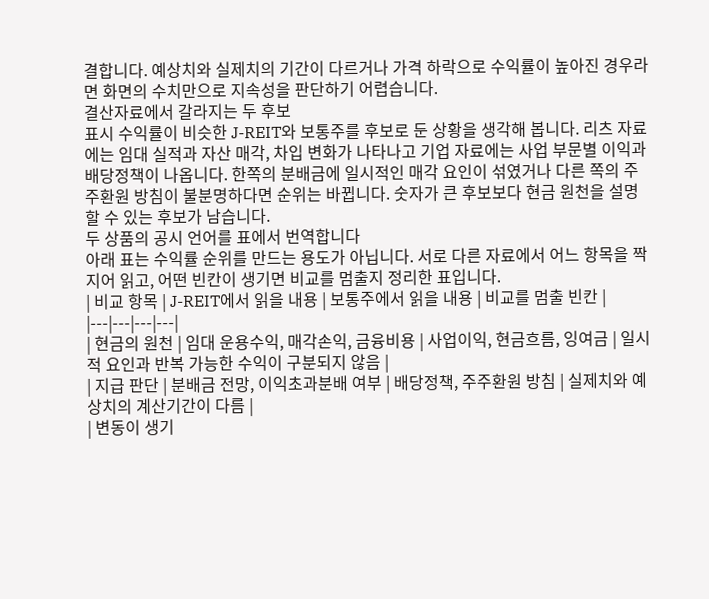결합니다. 예상치와 실제치의 기간이 다르거나 가격 하락으로 수익률이 높아진 경우라면 화면의 수치만으로 지속성을 판단하기 어렵습니다.
결산자료에서 갈라지는 두 후보
표시 수익률이 비슷한 J-REIT와 보통주를 후보로 둔 상황을 생각해 봅니다. 리츠 자료에는 임대 실적과 자산 매각, 차입 변화가 나타나고 기업 자료에는 사업 부문별 이익과 배당정책이 나옵니다. 한쪽의 분배금에 일시적인 매각 요인이 섞였거나 다른 쪽의 주주환원 방침이 불분명하다면 순위는 바뀝니다. 숫자가 큰 후보보다 현금 원천을 설명할 수 있는 후보가 남습니다.
두 상품의 공시 언어를 표에서 번역합니다
아래 표는 수익률 순위를 만드는 용도가 아닙니다. 서로 다른 자료에서 어느 항목을 짝지어 읽고, 어떤 빈칸이 생기면 비교를 멈출지 정리한 표입니다.
| 비교 항목 | J-REIT에서 읽을 내용 | 보통주에서 읽을 내용 | 비교를 멈출 빈칸 |
|---|---|---|---|
| 현금의 원천 | 임대 운용수익, 매각손익, 금융비용 | 사업이익, 현금흐름, 잉여금 | 일시적 요인과 반복 가능한 수익이 구분되지 않음 |
| 지급 판단 | 분배금 전망, 이익초과분배 여부 | 배당정책, 주주환원 방침 | 실제치와 예상치의 계산기간이 다름 |
| 변동이 생기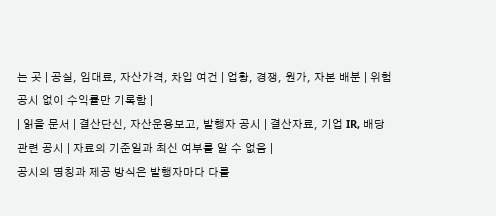는 곳 | 공실, 임대료, 자산가격, 차입 여건 | 업황, 경쟁, 원가, 자본 배분 | 위험 공시 없이 수익률만 기록함 |
| 읽을 문서 | 결산단신, 자산운용보고, 발행자 공시 | 결산자료, 기업 IR, 배당 관련 공시 | 자료의 기준일과 최신 여부를 알 수 없음 |
공시의 명칭과 제공 방식은 발행자마다 다를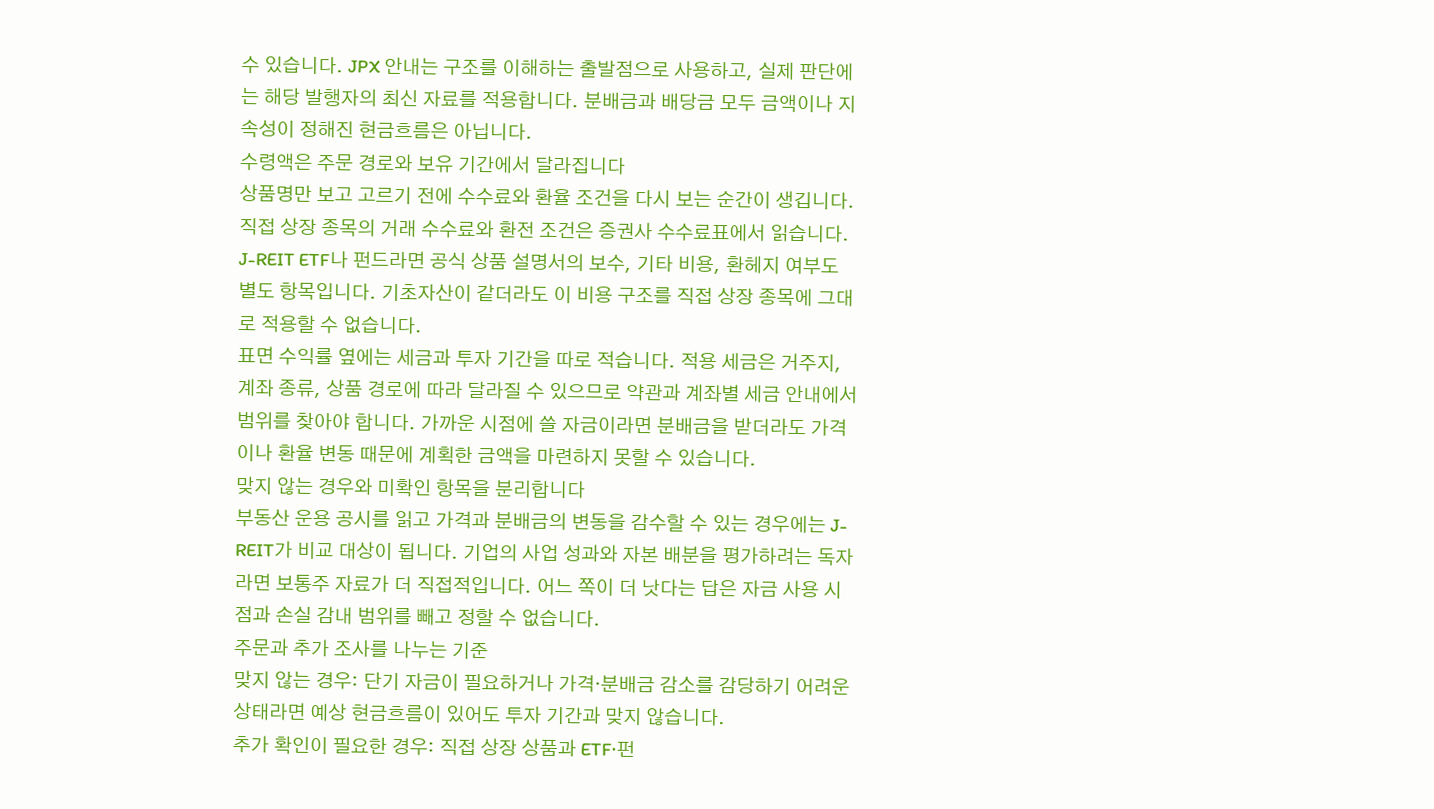수 있습니다. JPX 안내는 구조를 이해하는 출발점으로 사용하고, 실제 판단에는 해당 발행자의 최신 자료를 적용합니다. 분배금과 배당금 모두 금액이나 지속성이 정해진 현금흐름은 아닙니다.
수령액은 주문 경로와 보유 기간에서 달라집니다
상품명만 보고 고르기 전에 수수료와 환율 조건을 다시 보는 순간이 생깁니다. 직접 상장 종목의 거래 수수료와 환전 조건은 증권사 수수료표에서 읽습니다. J-REIT ETF나 펀드라면 공식 상품 설명서의 보수, 기타 비용, 환헤지 여부도 별도 항목입니다. 기초자산이 같더라도 이 비용 구조를 직접 상장 종목에 그대로 적용할 수 없습니다.
표면 수익률 옆에는 세금과 투자 기간을 따로 적습니다. 적용 세금은 거주지, 계좌 종류, 상품 경로에 따라 달라질 수 있으므로 약관과 계좌별 세금 안내에서 범위를 찾아야 합니다. 가까운 시점에 쓸 자금이라면 분배금을 받더라도 가격이나 환율 변동 때문에 계획한 금액을 마련하지 못할 수 있습니다.
맞지 않는 경우와 미확인 항목을 분리합니다
부동산 운용 공시를 읽고 가격과 분배금의 변동을 감수할 수 있는 경우에는 J-REIT가 비교 대상이 됩니다. 기업의 사업 성과와 자본 배분을 평가하려는 독자라면 보통주 자료가 더 직접적입니다. 어느 쪽이 더 낫다는 답은 자금 사용 시점과 손실 감내 범위를 빼고 정할 수 없습니다.
주문과 추가 조사를 나누는 기준
맞지 않는 경우: 단기 자금이 필요하거나 가격·분배금 감소를 감당하기 어려운 상태라면 예상 현금흐름이 있어도 투자 기간과 맞지 않습니다.
추가 확인이 필요한 경우: 직접 상장 상품과 ETF·펀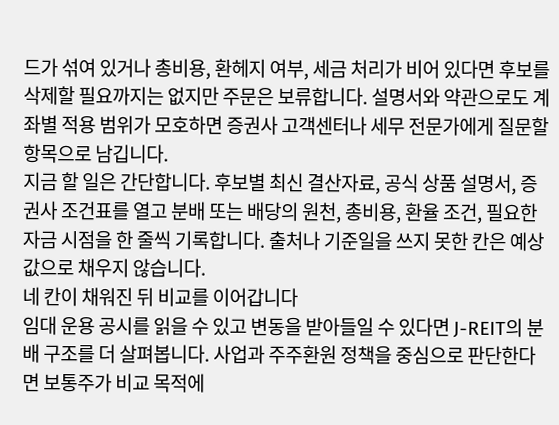드가 섞여 있거나 총비용, 환헤지 여부, 세금 처리가 비어 있다면 후보를 삭제할 필요까지는 없지만 주문은 보류합니다. 설명서와 약관으로도 계좌별 적용 범위가 모호하면 증권사 고객센터나 세무 전문가에게 질문할 항목으로 남깁니다.
지금 할 일은 간단합니다. 후보별 최신 결산자료, 공식 상품 설명서, 증권사 조건표를 열고 분배 또는 배당의 원천, 총비용, 환율 조건, 필요한 자금 시점을 한 줄씩 기록합니다. 출처나 기준일을 쓰지 못한 칸은 예상값으로 채우지 않습니다.
네 칸이 채워진 뒤 비교를 이어갑니다
임대 운용 공시를 읽을 수 있고 변동을 받아들일 수 있다면 J-REIT의 분배 구조를 더 살펴봅니다. 사업과 주주환원 정책을 중심으로 판단한다면 보통주가 비교 목적에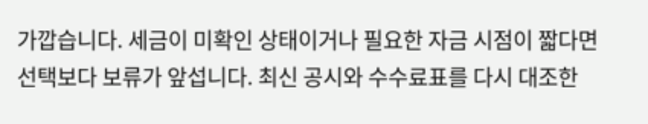가깝습니다. 세금이 미확인 상태이거나 필요한 자금 시점이 짧다면 선택보다 보류가 앞섭니다. 최신 공시와 수수료표를 다시 대조한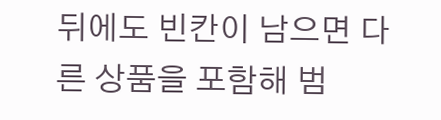뒤에도 빈칸이 남으면 다른 상품을 포함해 범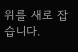위를 새로 잡습니다.